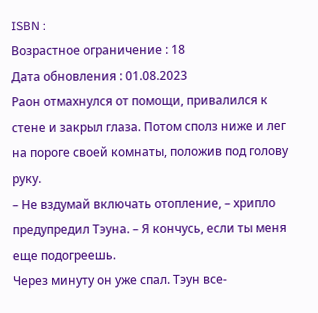ISBN :
Возрастное ограничение : 18
Дата обновления : 01.08.2023
Раон отмахнулся от помощи, привалился к стене и закрыл глаза. Потом сполз ниже и лег на пороге своей комнаты, положив под голову руку.
– Не вздумай включать отопление, – хрипло предупредил Тэуна. – Я кончусь, если ты меня еще подогреешь.
Через минуту он уже спал. Тэун все-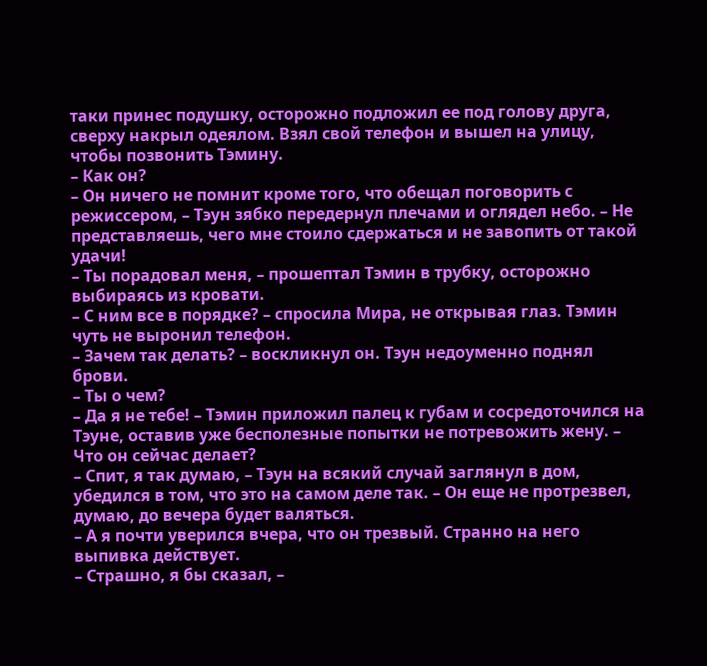таки принес подушку, осторожно подложил ее под голову друга, сверху накрыл одеялом. Взял свой телефон и вышел на улицу, чтобы позвонить Тэмину.
– Как он?
– Он ничего не помнит кроме того, что обещал поговорить с режиссером, – Тэун зябко передернул плечами и оглядел небо. – Не представляешь, чего мне стоило сдержаться и не завопить от такой удачи!
– Ты порадовал меня, – прошептал Тэмин в трубку, осторожно выбираясь из кровати.
– С ним все в порядке? – спросила Мира, не открывая глаз. Тэмин чуть не выронил телефон.
– Зачем так делать? – воскликнул он. Тэун недоуменно поднял брови.
– Ты о чем?
– Да я не тебе! – Тэмин приложил палец к губам и сосредоточился на Тэуне, оставив уже бесполезные попытки не потревожить жену. – Что он сейчас делает?
– Спит, я так думаю, – Тэун на всякий случай заглянул в дом, убедился в том, что это на самом деле так. – Он еще не протрезвел, думаю, до вечера будет валяться.
– А я почти уверился вчера, что он трезвый. Странно на него выпивка действует.
– Страшно, я бы сказал, –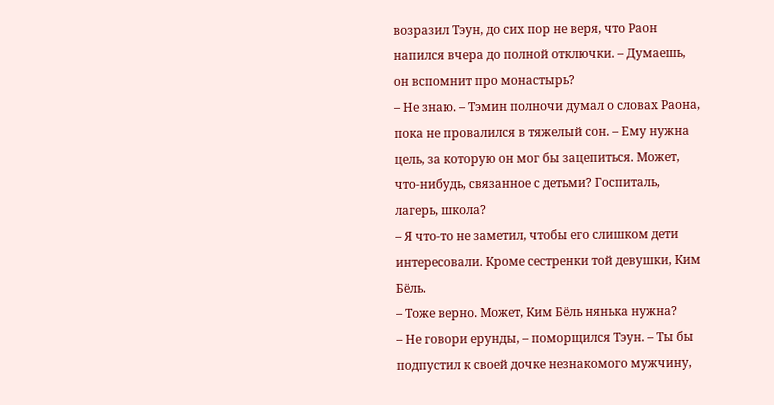возразил Тэун, до сих пор не веря, что Раон напился вчера до полной отключки. – Думаешь, он вспомнит про монастырь?
– Не знаю. – Тэмин полночи думал о словах Раона, пока не провалился в тяжелый сон. – Ему нужна цель, за которую он мог бы зацепиться. Может, что-нибудь, связанное с детьми? Госпиталь, лагерь, школа?
– Я что-то не заметил, чтобы его слишком дети интересовали. Кроме сестренки той девушки, Ким Бёль.
– Тоже верно. Может, Ким Бёль нянька нужна?
– Не говори ерунды, – поморщился Тэун. – Ты бы подпустил к своей дочке незнакомого мужчину,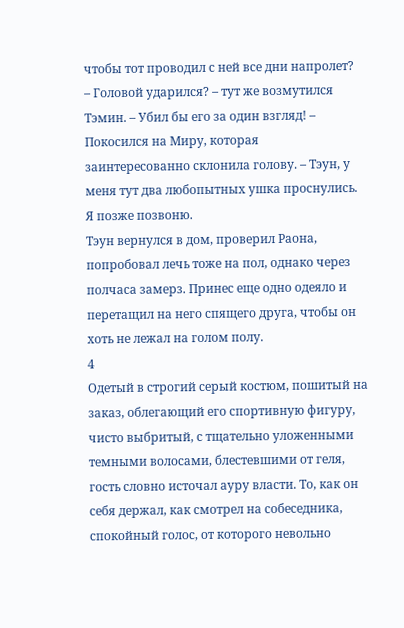чтобы тот проводил с ней все дни напролет?
– Головой ударился? – тут же возмутился Тэмин. – Убил бы его за один взгляд! – Покосился на Миру, которая заинтересованно склонила голову. – Тэун, у меня тут два любопытных ушка проснулись. Я позже позвоню.
Тэун вернулся в дом, проверил Раона, попробовал лечь тоже на пол, однако через полчаса замерз. Принес еще одно одеяло и перетащил на него спящего друга, чтобы он хоть не лежал на голом полу.
4
Одетый в строгий серый костюм, пошитый на заказ, облегающий его спортивную фигуру, чисто выбритый, с тщательно уложенными темными волосами, блестевшими от геля, гость словно источал ауру власти. То, как он себя держал, как смотрел на собеседника, спокойный голос, от которого невольно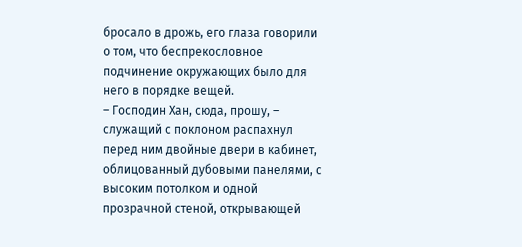бросало в дрожь, его глаза говорили о том, что беспрекословное подчинение окружающих было для него в порядке вещей.
– Господин Хан, сюда, прошу, – служащий с поклоном распахнул перед ним двойные двери в кабинет, облицованный дубовыми панелями, с высоким потолком и одной прозрачной стеной, открывающей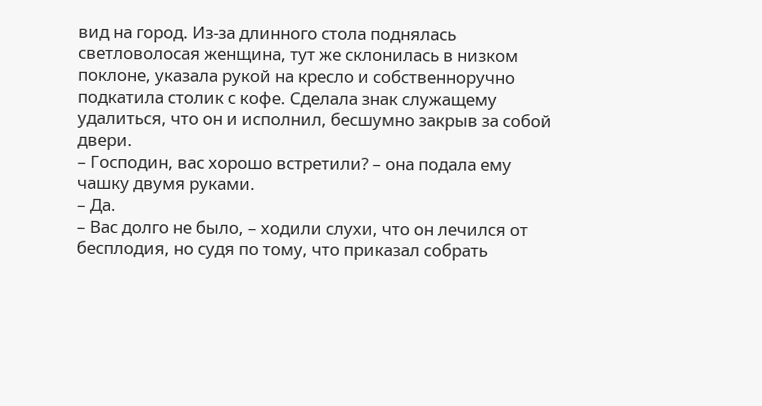вид на город. Из-за длинного стола поднялась светловолосая женщина, тут же склонилась в низком поклоне, указала рукой на кресло и собственноручно подкатила столик с кофе. Сделала знак служащему удалиться, что он и исполнил, бесшумно закрыв за собой двери.
– Господин, вас хорошо встретили? – она подала ему чашку двумя руками.
– Да.
– Вас долго не было, – ходили слухи, что он лечился от бесплодия, но судя по тому, что приказал собрать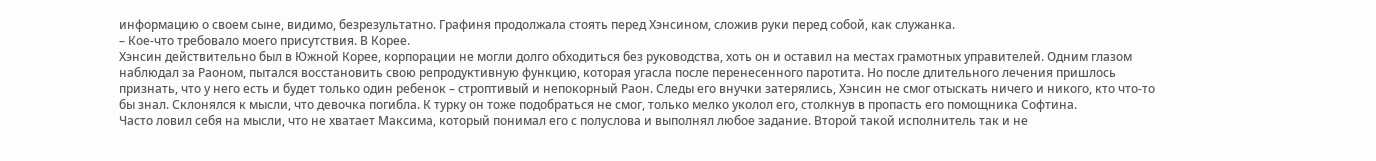информацию о своем сыне, видимо, безрезультатно. Графиня продолжала стоять перед Хэнсином, сложив руки перед собой, как служанка.
– Кое-что требовало моего присутствия. В Корее.
Хэнсин действительно был в Южной Корее, корпорации не могли долго обходиться без руководства, хоть он и оставил на местах грамотных управителей. Одним глазом наблюдал за Раоном, пытался восстановить свою репродуктивную функцию, которая угасла после перенесенного паротита. Но после длительного лечения пришлось признать, что у него есть и будет только один ребенок – строптивый и непокорный Раон. Следы его внучки затерялись, Хэнсин не смог отыскать ничего и никого, кто что-то бы знал. Склонялся к мысли, что девочка погибла. К турку он тоже подобраться не смог, только мелко уколол его, столкнув в пропасть его помощника Софтина.
Часто ловил себя на мысли, что не хватает Максима, который понимал его с полуслова и выполнял любое задание. Второй такой исполнитель так и не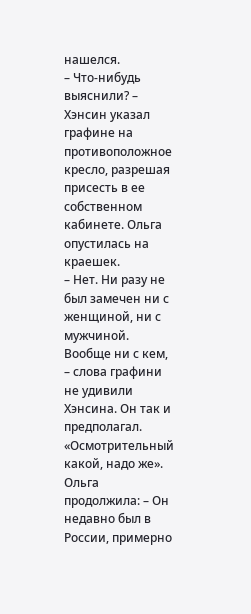нашелся.
– Что-нибудь выяснили? – Хэнсин указал графине на противоположное кресло, разрешая присесть в ее собственном кабинете. Ольга опустилась на краешек.
– Нет. Ни разу не был замечен ни с женщиной, ни с мужчиной. Вообще ни с кем, – слова графини не удивили Хэнсина. Он так и предполагал. «Осмотрительный какой, надо же». Ольга продолжила: – Он недавно был в России, примерно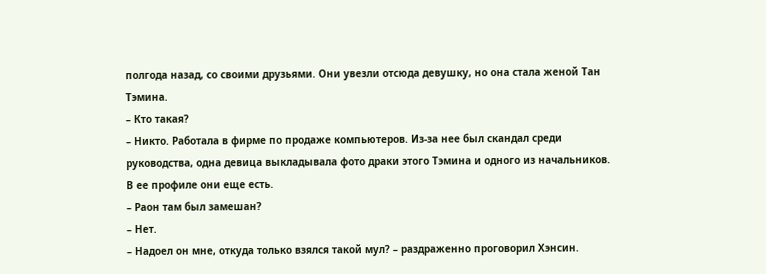полгода назад, со своими друзьями. Они увезли отсюда девушку, но она стала женой Тан Тэмина.
– Кто такая?
– Никто. Работала в фирме по продаже компьютеров. Из-за нее был скандал среди руководства, одна девица выкладывала фото драки этого Тэмина и одного из начальников. В ее профиле они еще есть.
– Раон там был замешан?
– Нет.
– Надоел он мне, откуда только взялся такой мул? – раздраженно проговорил Хэнсин.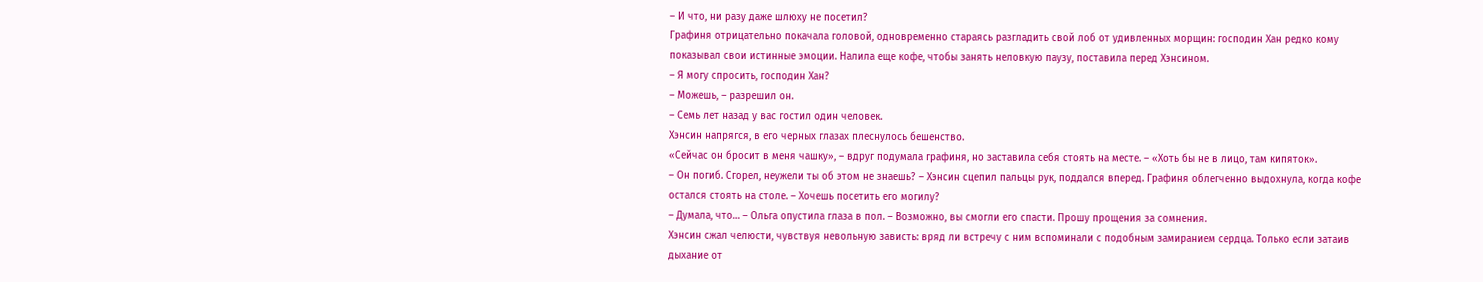– И что, ни разу даже шлюху не посетил?
Графиня отрицательно покачала головой, одновременно стараясь разгладить свой лоб от удивленных морщин: господин Хан редко кому показывал свои истинные эмоции. Налила еще кофе, чтобы занять неловкую паузу, поставила перед Хэнсином.
– Я могу спросить, господин Хан?
– Можешь, – разрешил он.
– Семь лет назад у вас гостил один человек.
Хэнсин напрягся, в его черных глазах плеснулось бешенство.
«Сейчас он бросит в меня чашку», – вдруг подумала графиня, но заставила себя стоять на месте. – «Хоть бы не в лицо, там кипяток».
– Он погиб. Сгорел, неужели ты об этом не знаешь? – Хэнсин сцепил пальцы рук, поддался вперед. Графиня облегченно выдохнула, когда кофе остался стоять на столе. – Хочешь посетить его могилу?
– Думала, что… – Ольга опустила глаза в пол. – Возможно, вы смогли его спасти. Прошу прощения за сомнения.
Хэнсин сжал челюсти, чувствуя невольную зависть: вряд ли встречу с ним вспоминали с подобным замиранием сердца. Только если затаив дыхание от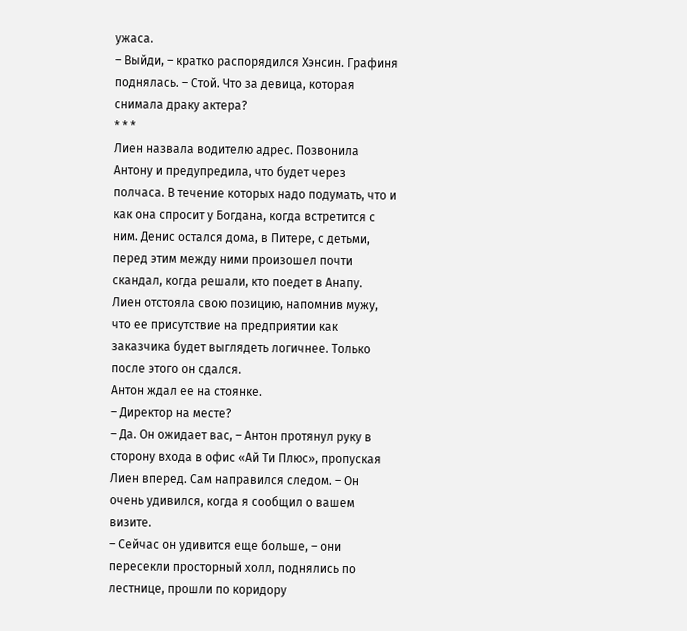ужаса.
– Выйди, – кратко распорядился Хэнсин. Графиня поднялась. – Стой. Что за девица, которая снимала драку актера?
* * *
Лиен назвала водителю адрес. Позвонила Антону и предупредила, что будет через полчаса. В течение которых надо подумать, что и как она спросит у Богдана, когда встретится с ним. Денис остался дома, в Питере, с детьми, перед этим между ними произошел почти скандал, когда решали, кто поедет в Анапу.
Лиен отстояла свою позицию, напомнив мужу, что ее присутствие на предприятии как заказчика будет выглядеть логичнее. Только после этого он сдался.
Антон ждал ее на стоянке.
– Директор на месте?
– Да. Он ожидает вас, – Антон протянул руку в сторону входа в офис «Ай Ти Плюс», пропуская Лиен вперед. Сам направился следом. – Он очень удивился, когда я сообщил о вашем визите.
– Сейчас он удивится еще больше, – они пересекли просторный холл, поднялись по лестнице, прошли по коридору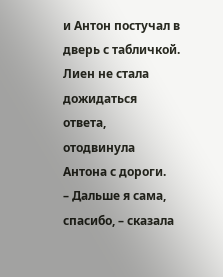и Антон постучал в дверь с табличкой. Лиен не стала дожидаться ответа, отодвинула Антона с дороги.
– Дальше я сама, спасибо, – сказала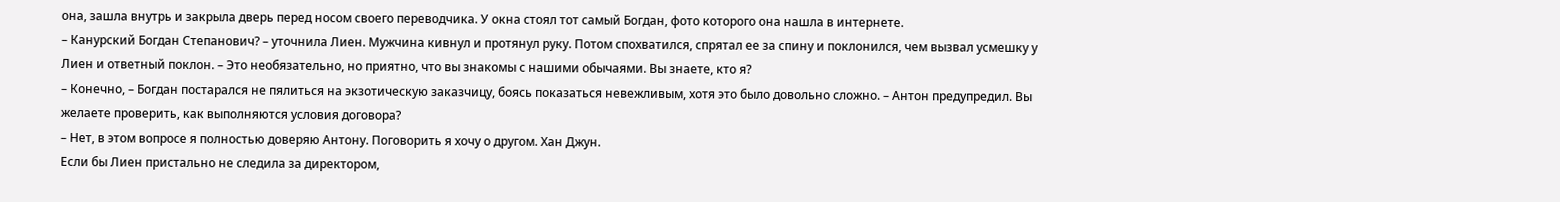она, зашла внутрь и закрыла дверь перед носом своего переводчика. У окна стоял тот самый Богдан, фото которого она нашла в интернете.
– Канурский Богдан Степанович? – уточнила Лиен. Мужчина кивнул и протянул руку. Потом спохватился, спрятал ее за спину и поклонился, чем вызвал усмешку у Лиен и ответный поклон. – Это необязательно, но приятно, что вы знакомы с нашими обычаями. Вы знаете, кто я?
– Конечно, – Богдан постарался не пялиться на экзотическую заказчицу, боясь показаться невежливым, хотя это было довольно сложно. – Антон предупредил. Вы желаете проверить, как выполняются условия договора?
– Нет, в этом вопросе я полностью доверяю Антону. Поговорить я хочу о другом. Хан Джун.
Если бы Лиен пристально не следила за директором,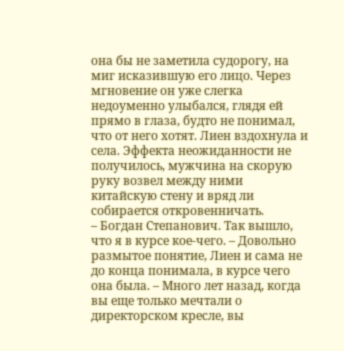она бы не заметила судорогу, на миг исказившую его лицо. Через мгновение он уже слегка недоуменно улыбался, глядя ей прямо в глаза, будто не понимал, что от него хотят. Лиен вздохнула и села. Эффекта неожиданности не получилось, мужчина на скорую руку возвел между ними китайскую стену и вряд ли собирается откровенничать.
– Богдан Степанович. Так вышло, что я в курсе кое-чего. – Довольно размытое понятие, Лиен и сама не до конца понимала, в курсе чего она была. – Много лет назад, когда вы еще только мечтали о директорском кресле, вы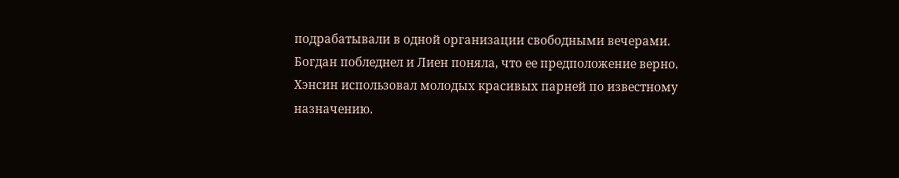подрабатывали в одной организации свободными вечерами.
Богдан побледнел и Лиен поняла, что ее предположение верно. Хэнсин использовал молодых красивых парней по известному назначению.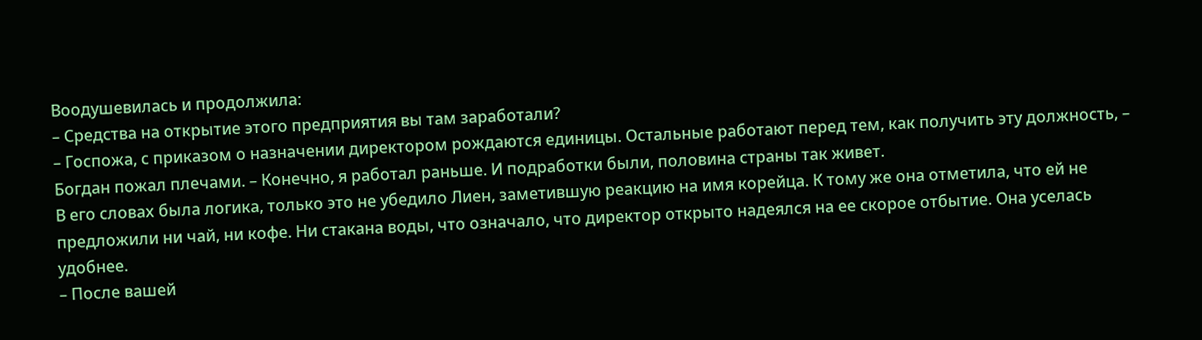Воодушевилась и продолжила:
– Средства на открытие этого предприятия вы там заработали?
– Госпожа, с приказом о назначении директором рождаются единицы. Остальные работают перед тем, как получить эту должность, – Богдан пожал плечами. – Конечно, я работал раньше. И подработки были, половина страны так живет.
В его словах была логика, только это не убедило Лиен, заметившую реакцию на имя корейца. К тому же она отметила, что ей не предложили ни чай, ни кофе. Ни стакана воды, что означало, что директор открыто надеялся на ее скорое отбытие. Она уселась удобнее.
– После вашей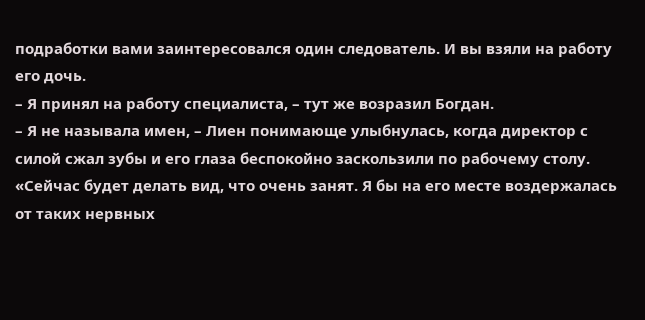подработки вами заинтересовался один следователь. И вы взяли на работу его дочь.
– Я принял на работу специалиста, – тут же возразил Богдан.
– Я не называла имен, – Лиен понимающе улыбнулась, когда директор с силой сжал зубы и его глаза беспокойно заскользили по рабочему столу. «Сейчас будет делать вид, что очень занят. Я бы на его месте воздержалась от таких нервных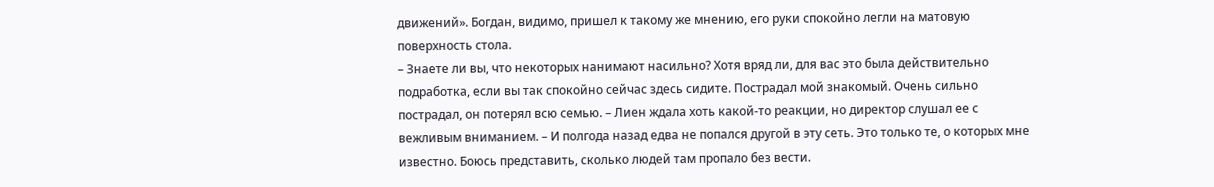движений». Богдан, видимо, пришел к такому же мнению, его руки спокойно легли на матовую поверхность стола.
– Знаете ли вы, что некоторых нанимают насильно? Хотя вряд ли, для вас это была действительно подработка, если вы так спокойно сейчас здесь сидите. Пострадал мой знакомый. Очень сильно пострадал, он потерял всю семью. – Лиен ждала хоть какой-то реакции, но директор слушал ее с вежливым вниманием. – И полгода назад едва не попался другой в эту сеть. Это только те, о которых мне известно. Боюсь представить, сколько людей там пропало без вести.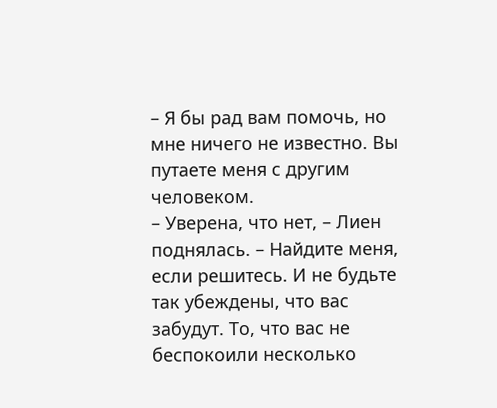– Я бы рад вам помочь, но мне ничего не известно. Вы путаете меня с другим человеком.
– Уверена, что нет, – Лиен поднялась. – Найдите меня, если решитесь. И не будьте так убеждены, что вас забудут. То, что вас не беспокоили несколько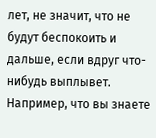лет, не значит, что не будут беспокоить и дальше, если вдруг что-нибудь выплывет. Например, что вы знаете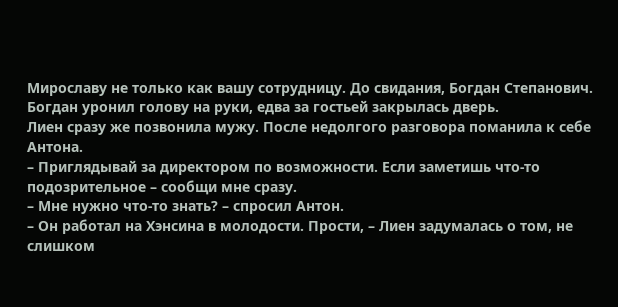Мирославу не только как вашу сотрудницу. До свидания, Богдан Степанович.
Богдан уронил голову на руки, едва за гостьей закрылась дверь.
Лиен сразу же позвонила мужу. После недолгого разговора поманила к себе Антона.
– Приглядывай за директором по возможности. Если заметишь что-то подозрительное – сообщи мне сразу.
– Мне нужно что-то знать? – спросил Антон.
– Он работал на Хэнсина в молодости. Прости, – Лиен задумалась о том, не слишком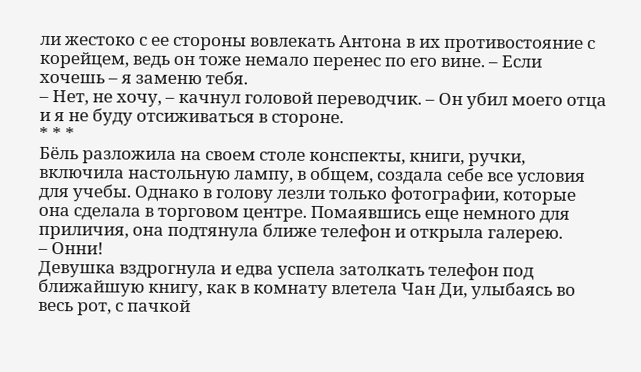ли жестоко с ее стороны вовлекать Антона в их противостояние с корейцем, ведь он тоже немало перенес по его вине. – Если хочешь – я заменю тебя.
– Нет, не хочу, – качнул головой переводчик. – Он убил моего отца и я не буду отсиживаться в стороне.
* * *
Бёль разложила на своем столе конспекты, книги, ручки, включила настольную лампу, в общем, создала себе все условия для учебы. Однако в голову лезли только фотографии, которые она сделала в торговом центре. Помаявшись еще немного для приличия, она подтянула ближе телефон и открыла галерею.
– Онни!
Девушка вздрогнула и едва успела затолкать телефон под ближайшую книгу, как в комнату влетела Чан Ди, улыбаясь во весь рот, с пачкой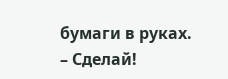бумаги в руках.
– Сделай!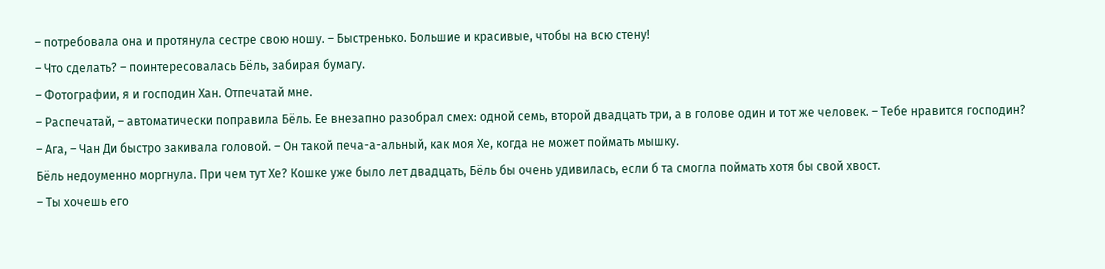– потребовала она и протянула сестре свою ношу. – Быстренько. Большие и красивые, чтобы на всю стену!
– Что сделать? – поинтересовалась Бёль, забирая бумагу.
– Фотографии, я и господин Хан. Отпечатай мне.
– Распечатай, – автоматически поправила Бёль. Ее внезапно разобрал смех: одной семь, второй двадцать три, а в голове один и тот же человек. – Тебе нравится господин?
– Ага, – Чан Ди быстро закивала головой. – Он такой печа-а-альный, как моя Хе, когда не может поймать мышку.
Бёль недоуменно моргнула. При чем тут Хе? Кошке уже было лет двадцать, Бёль бы очень удивилась, если б та смогла поймать хотя бы свой хвост.
– Ты хочешь его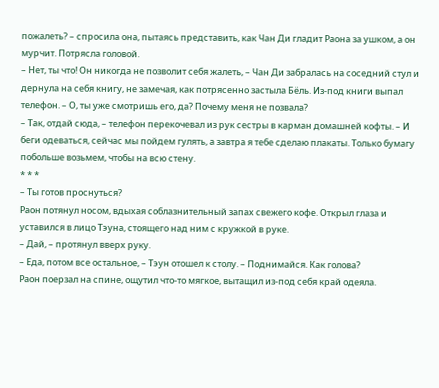пожалеть? – спросила она, пытаясь представить, как Чан Ди гладит Раона за ушком, а он мурчит. Потрясла головой.
– Нет, ты что! Он никогда не позволит себя жалеть, – Чан Ди забралась на соседний стул и дернула на себя книгу, не замечая, как потрясенно застыла Бёль. Из-под книги выпал телефон. – О, ты уже смотришь его, да? Почему меня не позвала?
– Так, отдай сюда, – телефон перекочевал из рук сестры в карман домашней кофты. – И беги одеваться, сейчас мы пойдем гулять, а завтра я тебе сделаю плакаты. Только бумагу побольше возьмем, чтобы на всю стену.
* * *
– Ты готов проснуться?
Раон потянул носом, вдыхая соблазнительный запах свежего кофе. Открыл глаза и уставился в лицо Тэуна, стоящего над ним с кружкой в руке.
– Дай, – протянул вверх руку.
– Еда, потом все остальное, – Тэун отошел к столу. – Поднимайся. Как голова?
Раон поерзал на спине, ощутил что-то мягкое, вытащил из-под себя край одеяла.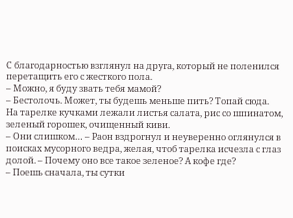С благодарностью взглянул на друга, который не поленился перетащить его с жесткого пола.
– Можно, я буду звать тебя мамой?
– Бестолочь. Может, ты будешь меньше пить? Топай сюда.
На тарелке кучками лежали листья салата, рис со шпинатом, зеленый горошек, очищенный киви.
– Они слишком… – Раон вздрогнул и неуверенно оглянулся в поисках мусорного ведра, желая, чтоб тарелка исчезла с глаз долой. – Почему оно все такое зеленое? А кофе где?
– Поешь сначала, ты сутки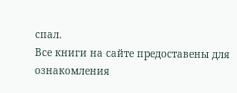спал.
Все книги на сайте предоставены для ознакомления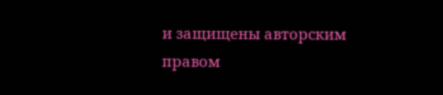и защищены авторским правом